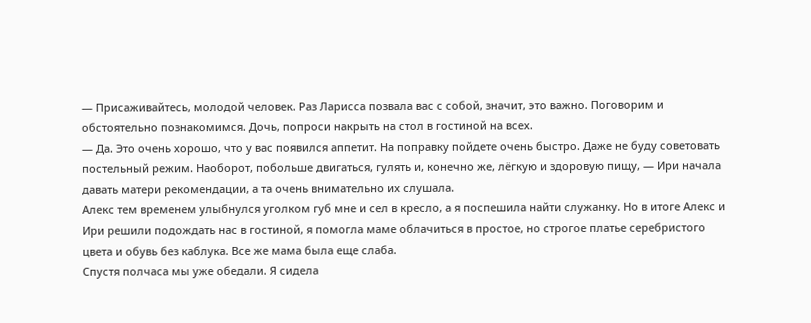— Присаживайтесь, молодой человек. Раз Ларисса позвала вас с собой, значит, это важно. Поговорим и обстоятельно познакомимся. Дочь, попроси накрыть на стол в гостиной на всех.
— Да. Это очень хорошо, что у вас появился аппетит. На поправку пойдете очень быстро. Даже не буду советовать постельный режим. Наоборот, побольше двигаться, гулять и, конечно же, лёгкую и здоровую пищу, — Ири начала давать матери рекомендации, а та очень внимательно их слушала.
Алекс тем временем улыбнулся уголком губ мне и сел в кресло, а я поспешила найти служанку. Но в итоге Алекс и Ири решили подождать нас в гостиной, я помогла маме облачиться в простое, но строгое платье серебристого цвета и обувь без каблука. Все же мама была еще слаба.
Спустя полчаса мы уже обедали. Я сидела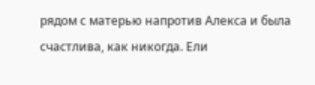рядом с матерью напротив Алекса и была счастлива, как никогда. Ели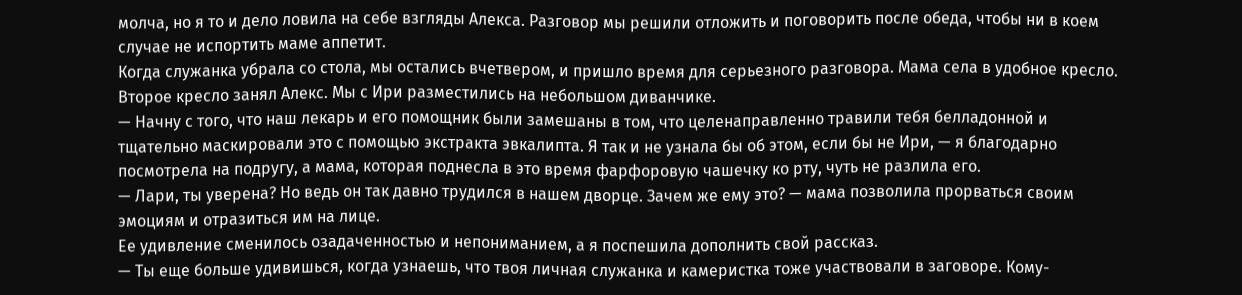молча, но я то и дело ловила на себе взгляды Алекса. Разговор мы решили отложить и поговорить после обеда, чтобы ни в коем случае не испортить маме аппетит.
Когда служанка убрала со стола, мы остались вчетвером, и пришло время для серьезного разговора. Мама села в удобное кресло. Второе кресло занял Алекс. Мы с Ири разместились на небольшом диванчике.
— Начну с того, что наш лекарь и его помощник были замешаны в том, что целенаправленно травили тебя белладонной и тщательно маскировали это с помощью экстракта эвкалипта. Я так и не узнала бы об этом, если бы не Ири, — я благодарно посмотрела на подругу, а мама, которая поднесла в это время фарфоровую чашечку ко рту, чуть не разлила его.
— Лари, ты уверена? Но ведь он так давно трудился в нашем дворце. Зачем же ему это? — мама позволила прорваться своим эмоциям и отразиться им на лице.
Ее удивление сменилось озадаченностью и непониманием, а я поспешила дополнить свой рассказ.
— Ты еще больше удивишься, когда узнаешь, что твоя личная служанка и камеристка тоже участвовали в заговоре. Кому-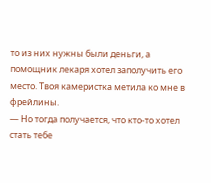то из них нужны были деньги, а помощник лекаря хотел заполучить его место. Твоя камеристка метила ко мне в фрейлины.
— Но тогда получается, что кто-то хотел стать тебе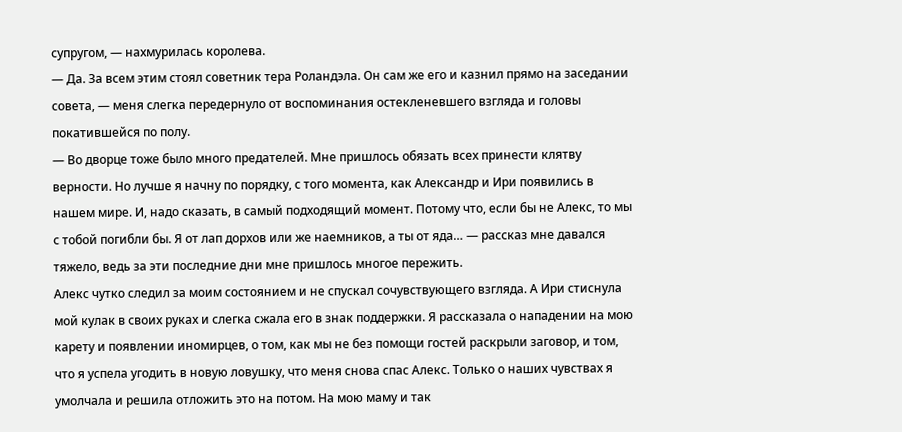супругом, — нахмурилась королева.
— Да. За всем этим стоял советник тера Роландэла. Он сам же его и казнил прямо на заседании совета, — меня слегка передернуло от воспоминания остекленевшего взгляда и головы покатившейся по полу.
— Во дворце тоже было много предателей. Мне пришлось обязать всех принести клятву верности. Но лучше я начну по порядку, с того момента, как Александр и Ири появились в нашем мире. И, надо сказать, в самый подходящий момент. Потому что, если бы не Алекс, то мы с тобой погибли бы. Я от лап дорхов или же наемников, а ты от яда… — рассказ мне давался тяжело, ведь за эти последние дни мне пришлось многое пережить.
Алекс чутко следил за моим состоянием и не спускал сочувствующего взгляда. А Ири стиснула мой кулак в своих руках и слегка сжала его в знак поддержки. Я рассказала о нападении на мою карету и появлении иномирцев, о том, как мы не без помощи гостей раскрыли заговор, и том, что я успела угодить в новую ловушку, что меня снова спас Алекс. Только о наших чувствах я умолчала и решила отложить это на потом. На мою маму и так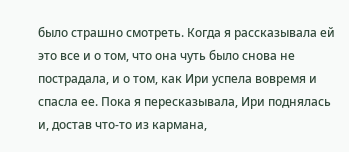было страшно смотреть. Когда я рассказывала ей это все и о том, что она чуть было снова не пострадала, и о том, как Ири успела вовремя и спасла ее. Пока я пересказывала, Ири поднялась и, достав что-то из кармана,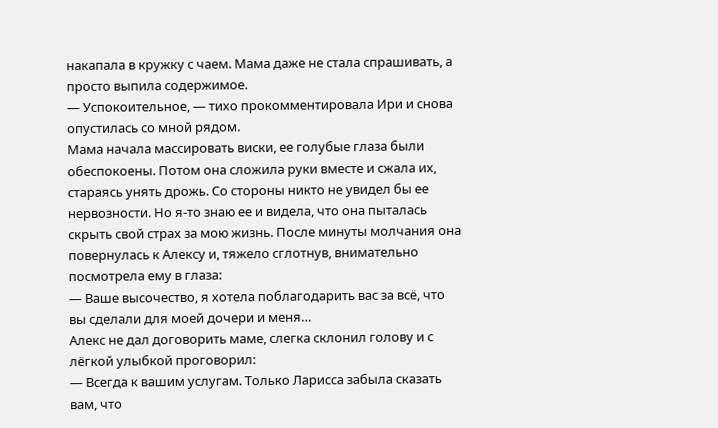накапала в кружку с чаем. Мама даже не стала спрашивать, а просто выпила содержимое.
— Успокоительное, — тихо прокомментировала Ири и снова опустилась со мной рядом.
Мама начала массировать виски, ее голубые глаза были обеспокоены. Потом она сложила руки вместе и сжала их, стараясь унять дрожь. Со стороны никто не увидел бы ее нервозности. Но я-то знаю ее и видела, что она пыталась скрыть свой страх за мою жизнь. После минуты молчания она повернулась к Алексу и, тяжело сглотнув, внимательно посмотрела ему в глаза:
— Ваше высочество, я хотела поблагодарить вас за всё, что вы сделали для моей дочери и меня…
Алекс не дал договорить маме, слегка склонил голову и с лёгкой улыбкой проговорил:
— Всегда к вашим услугам. Только Ларисса забыла сказать вам, что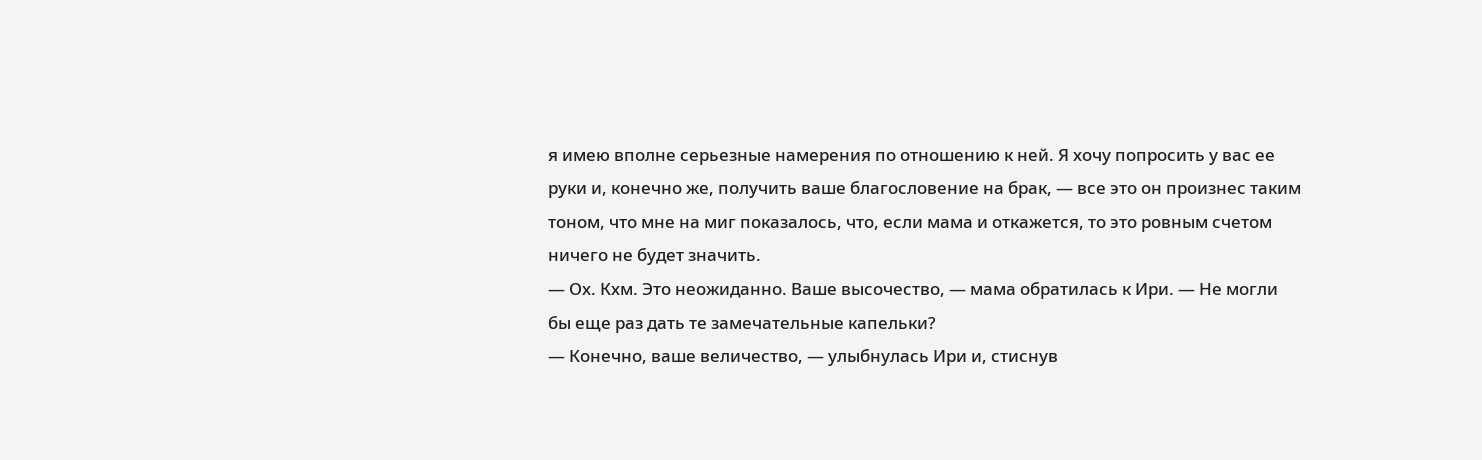я имею вполне серьезные намерения по отношению к ней. Я хочу попросить у вас ее руки и, конечно же, получить ваше благословение на брак, — все это он произнес таким тоном, что мне на миг показалось, что, если мама и откажется, то это ровным счетом ничего не будет значить.
— Ох. Кхм. Это неожиданно. Ваше высочество, — мама обратилась к Ири. — Не могли бы еще раз дать те замечательные капельки?
— Конечно, ваше величество, — улыбнулась Ири и, стиснув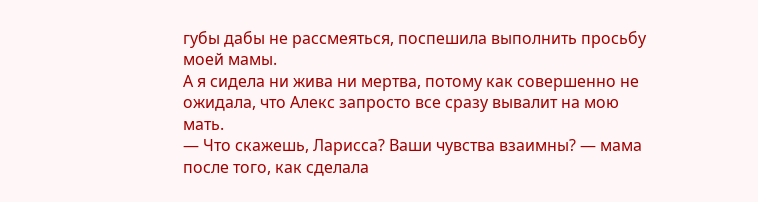губы дабы не рассмеяться, поспешила выполнить просьбу моей мамы.
А я сидела ни жива ни мертва, потому как совершенно не ожидала, что Алекс запросто все сразу вывалит на мою мать.
— Что скажешь, Ларисса? Ваши чувства взаимны? — мама после того, как сделала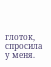глоток, спросила у меня.